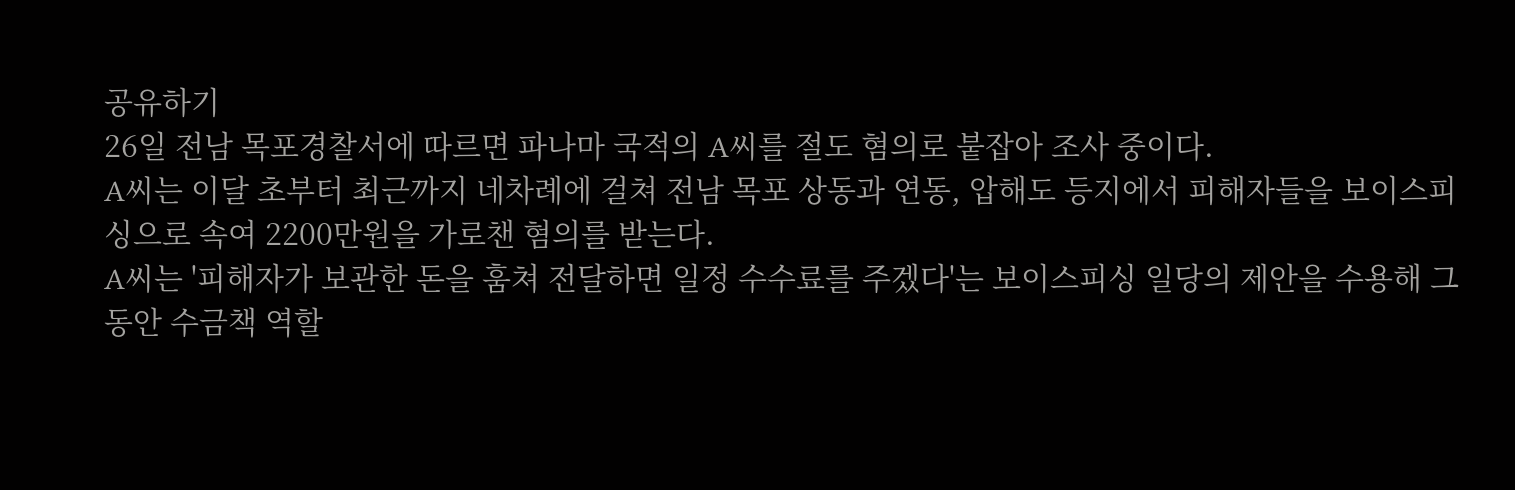공유하기
26일 전남 목포경찰서에 따르면 파나마 국적의 A씨를 절도 혐의로 붙잡아 조사 중이다.
A씨는 이달 초부터 최근까지 네차례에 걸쳐 전남 목포 상동과 연동, 압해도 등지에서 피해자들을 보이스피싱으로 속여 2200만원을 가로챈 혐의를 받는다.
A씨는 '피해자가 보관한 돈을 훔쳐 전달하면 일정 수수료를 주겠다'는 보이스피싱 일당의 제안을 수용해 그동안 수금책 역할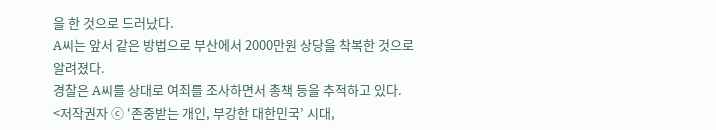을 한 것으로 드러났다.
A씨는 앞서 같은 방법으로 부산에서 2000만원 상당을 착복한 것으로 알려졌다.
경찰은 A씨를 상대로 여죄를 조사하면서 총책 등을 추적하고 있다.
<저작권자 ⓒ ‘존중받는 개인, 부강한 대한민국’ 시대,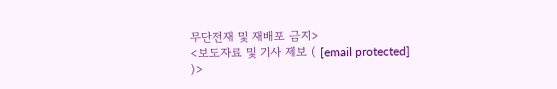무단전재 및 재배포 금지>
<보도자료 및 기사 제보 ( [email protected] )>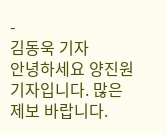-
김동욱 기자
안녕하세요 양진원 기자입니다. 많은 제보 바랍니다.